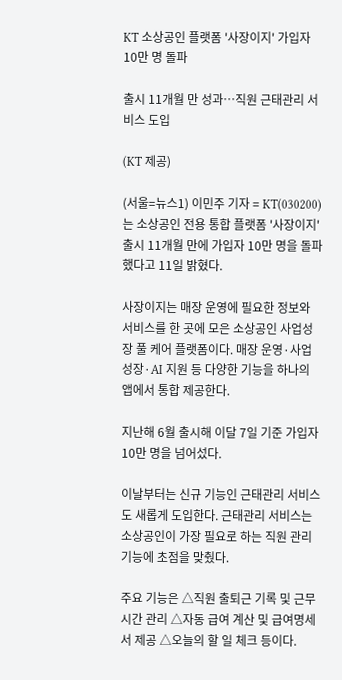KT 소상공인 플랫폼 '사장이지' 가입자 10만 명 돌파

출시 11개월 만 성과…직원 근태관리 서비스 도입

(KT 제공)

(서울=뉴스1) 이민주 기자 = KT(030200)는 소상공인 전용 통합 플랫폼 '사장이지' 출시 11개월 만에 가입자 10만 명을 돌파했다고 11일 밝혔다.

사장이지는 매장 운영에 필요한 정보와 서비스를 한 곳에 모은 소상공인 사업성장 풀 케어 플랫폼이다. 매장 운영·사업 성장·AI 지원 등 다양한 기능을 하나의 앱에서 통합 제공한다.

지난해 6월 출시해 이달 7일 기준 가입자 10만 명을 넘어섰다.

이날부터는 신규 기능인 근태관리 서비스도 새롭게 도입한다. 근태관리 서비스는 소상공인이 가장 필요로 하는 직원 관리 기능에 초점을 맞췄다.

주요 기능은 △직원 출퇴근 기록 및 근무시간 관리 △자동 급여 계산 및 급여명세서 제공 △오늘의 할 일 체크 등이다.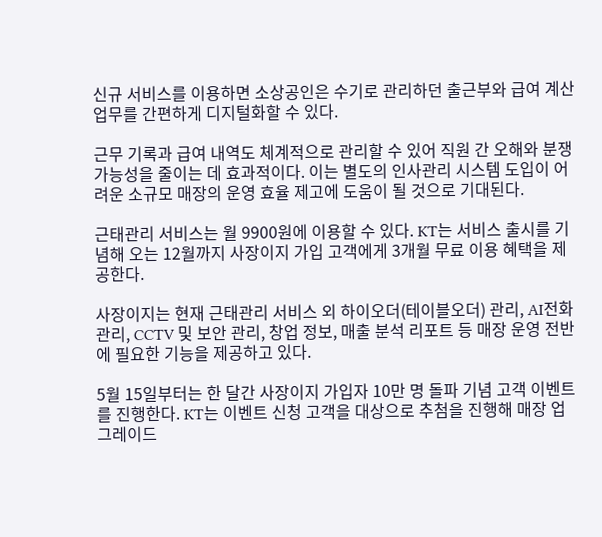신규 서비스를 이용하면 소상공인은 수기로 관리하던 출근부와 급여 계산 업무를 간편하게 디지털화할 수 있다.

근무 기록과 급여 내역도 체계적으로 관리할 수 있어 직원 간 오해와 분쟁 가능성을 줄이는 데 효과적이다. 이는 별도의 인사관리 시스템 도입이 어려운 소규모 매장의 운영 효율 제고에 도움이 될 것으로 기대된다.

근태관리 서비스는 월 9900원에 이용할 수 있다. KT는 서비스 출시를 기념해 오는 12월까지 사장이지 가입 고객에게 3개월 무료 이용 혜택을 제공한다.

사장이지는 현재 근태관리 서비스 외 하이오더(테이블오더) 관리, AI전화 관리, CCTV 및 보안 관리, 창업 정보, 매출 분석 리포트 등 매장 운영 전반에 필요한 기능을 제공하고 있다.

5월 15일부터는 한 달간 사장이지 가입자 10만 명 돌파 기념 고객 이벤트를 진행한다. KT는 이벤트 신청 고객을 대상으로 추첨을 진행해 매장 업그레이드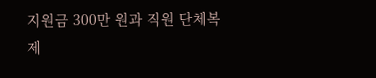지원금 300만 원과 직원 단체복 제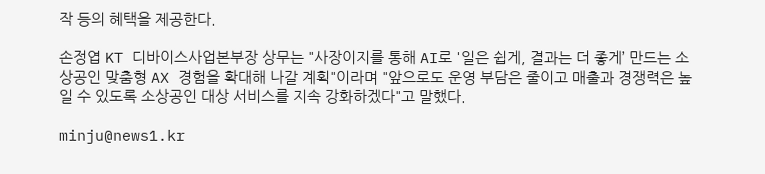작 등의 혜택을 제공한다.

손정엽 KT 디바이스사업본부장 상무는 "사장이지를 통해 AI로 '일은 쉽게, 결과는 더 좋게’ 만드는 소상공인 맞춤형 AX 경험을 확대해 나갈 계획"이라며 "앞으로도 운영 부담은 줄이고 매출과 경쟁력은 높일 수 있도록 소상공인 대상 서비스를 지속 강화하겠다"고 말했다.

minju@news1.kr